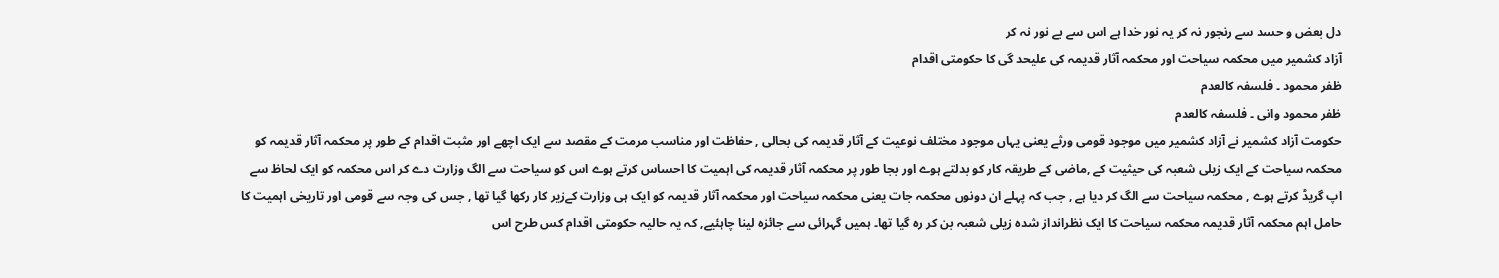دل بعض و حسد سے رنجور نہ کر یہ نور خدا ہے اس سے بے نور نہ کر
آزاد کشمیر میں محکمہ سیاحت اور محکمہ آثار قدیمہ کی علیحد گی کا حکومتی اقدام
ظفر محمود ۔ فلسفہ کالعدم
ظفر محمود وانی ۔ فلسفہ کالعدم
حکومت آزاد کشمیر نے آزاد کشمیر میں موجود قومی ورثے یعنی یہاں موجود مختلف نوعیت کے آثار قدیمہ کی بحالی , حفاظت اور مناسب مرمت کے مقصد سے ایک اچھے اور مثبت اقدام کے طور پر محکمہ آثار قدیمہ کو محکمہ سیاحت کے ایک زیلی شعبہ کی حیثیت کے ,ماضی کے طریقہ کار کو بدلتے ہوے اور بجا طور پر محکمہ آثار قدیمہ کی اہمیت کا احساس کرتے ہوے اس کو سیاحت سے الگ وزارت دے کر اس محکمہ کو ایک لحاظ سے اپ گریڈ کرتے ہوے , محکمہ سیاحت سے الگ کر دیا ہے , جب کہ پہلے ان دونوں محکمہ جات یعنی محکمہ سیاحت اور محکمہ آثار قدیمہ کو ایک ہی وزارت کےزیر کار رکھا گیا تھا , جس کی وجہ سے قومی اور تاریخی اہمیت کا حامل اہم محکمہ آثار قدیمہ محکمہ سیاحت کا ایک نظرانداز شدہ زیلی شعبہ بن کر رہ گیا تھا۔ ہمیں گہرائی سے جائزہ لینا چاہئیے, کہ یہ حالیہ حکومتی اقدام کس طرح اس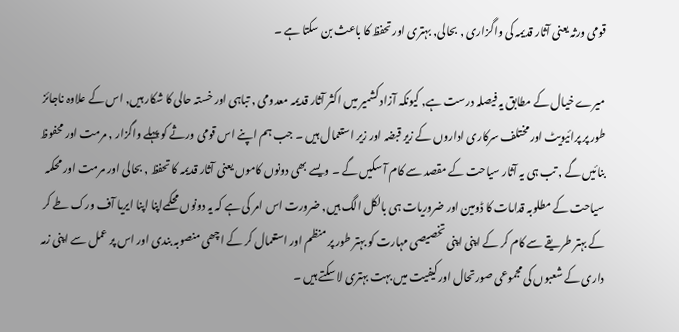قومی ورثہ یعنی آثار قدیمہ کی واگزاری , بحالی, بہتری اور تحفظ کا باعث بن سکتا ہے ۔

میرے خیال کے مطابق یہ فیصلہ درست ہے, کیونکہ آزاد کشمیر میں اکثر آثار قدیمہ معدومی , تباہی اور خستہ حالی کا شکار ہیں, اس کے علاوہ ناجائز طور پر پرائیویٹ اور مختلف سرکاری اداروں کے زیر قبضہ اور زیر استعمال ہیں ۔ جب ہم اپنے اس قومی ورثے کو پہلے واگزار , مرمت اور محفوظ بنائیں گے , تب ہی یہ آثار سیاحت کے مقصد سے کام آ سکیں گے ۔ ویسے بھی دونوں کاموں یعنی آثار قدیمہ کا تحفظ , بحالی اور مرمت اور محکمہ سیاحت کے مطلوبہ قدامات کا ڈومین اور ضروریات ہی بالکل الگ ہیں, ضرورت اس امر کی ہے کہ یہ دونوں محکمےاپنا اپنا ایریا آف ورک طے کر کے بہتر طریقے سے کام کر کے اپنی اپنی تخصیصی مہارت کو بہتر طور پر منظم اور استعمال کر کے اچھی منصوبہ بندی اور اس پر عمل سے اپنی زمہ داری کے شعبوں کی مجموعی صورتحال اور کیفیت میں بہت بہتری لا سکتے ہیں ۔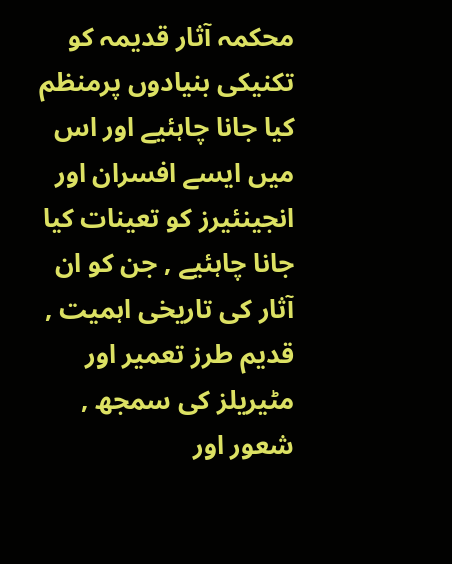محکمہ آثار قدیمہ کو تکنیکی بنیادوں پرمنظم کیا جانا چاہئیے اور اس میں ایسے افسران اور انجینئیرز کو تعینات کیا جانا چاہئیے , جن کو ان آثار کی تاریخی اہمیت , قدیم طرز تعمیر اور مٹیریلز کی سمجھ , شعور اور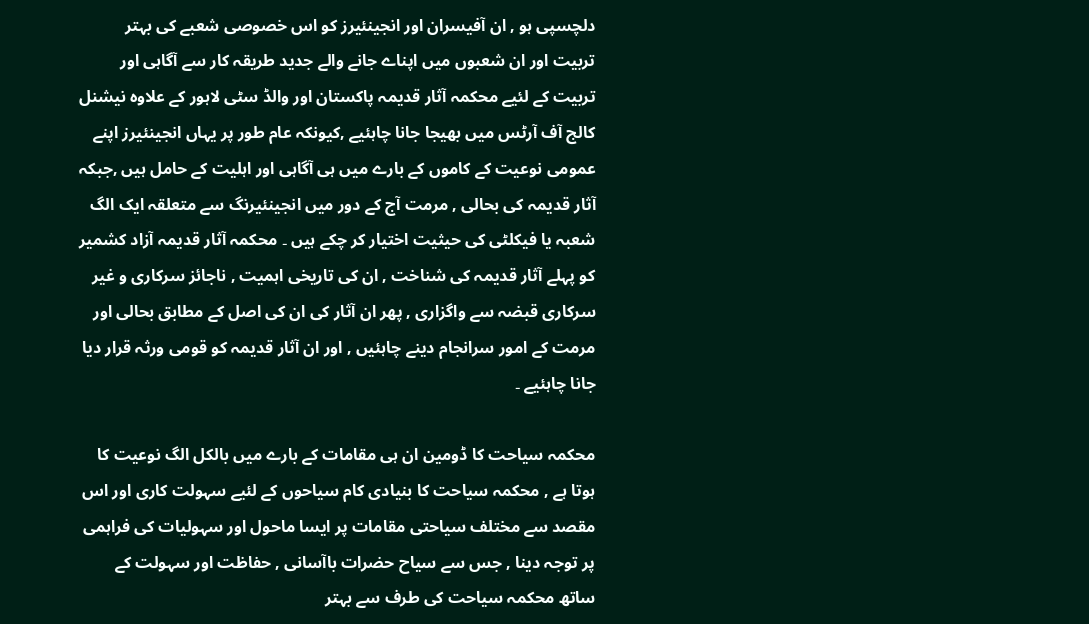دلچسپی ہو , ان آفیسران اور انجینئیرز کو اس خصوصی شعبے کی بہتر تربیت اور ان شعبوں میں اپناے جانے والے جدید طریقہ کار سے آگاہی اور تربیت کے لئیے محکمہ آثار قدیمہ پاکستان اور والڈ سٹی لاہور کے علاوہ نیشنل کالج آف آرٹس میں بھیجا جانا چاہئیے ,کیونکہ عام طور پر یہاں انجینئیرز اپنے عمومی نوعیت کے کاموں کے بارے میں ہی آگاہی اور اہلیت کے حامل ہیں ,جبکہ آثار قدیمہ کی بحالی , مرمت آج کے دور میں انجینئیرنگ سے متعلقہ ایک الگ شعبہ یا فیکلٹی کی حیثیت اختیار کر چکے ہیں ۔ محکمہ آثار قدیمہ آزاد کشمیر کو پہلے آثار قدیمہ کی شناخت , ان کی تاریخی اہمیت , ناجائز سرکاری و غیر سرکاری قبضہ سے واگزاری , پھر ان آثار کی ان کی اصل کے مطابق بحالی اور مرمت کے امور سرانجام دینے چاہئیں , اور ان آثار قدیمہ کو قومی ورثہ قرار دیا جانا چاہئیے ۔

محکمہ سیاحت کا ڈومین ان ہی مقامات کے بارے میں بالکل الگ نوعیت کا ہوتا ہے , محکمہ سیاحت کا بنیادی کام سیاحوں کے لئیے سہولت کاری اور اس مقصد سے مختلف سیاحتی مقامات پر ایسا ماحول اور سہولیات کی فراہمی پر توجہ دینا , جس سے سیاح حضرات باآسانی , حفاظت اور سہولت کے ساتھ محکمہ سیاحت کی طرف سے بہتر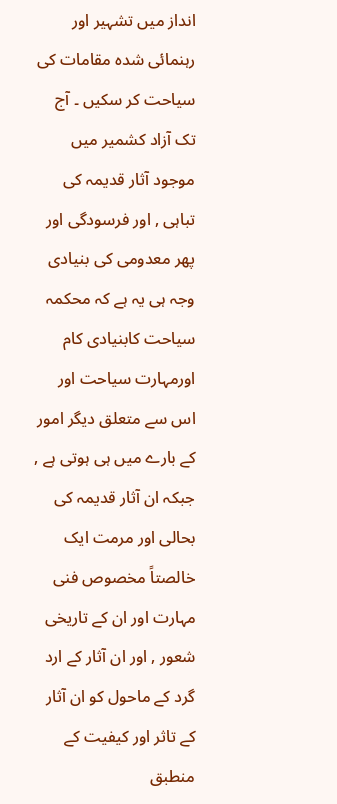انداز میں تشہیر اور رہنمائی شدہ مقامات کی سیاحت کر سکیں ۔ آج تک آزاد کشمیر میں موجود آثار قدیمہ کی تباہی , اور فرسودگی اور پھر معدومی کی بنیادی وجہ ہی یہ ہے کہ محکمہ سیاحت کابنیادی کام اورمہارت سیاحت اور اس سے متعلق دیگر امور کے بارے میں ہی ہوتی ہے , جبکہ ان آثار قدیمہ کی بحالی اور مرمت ایک خالصتاً مخصوص فنی مہارت اور ان کے تاریخی شعور , اور ان آثار کے ارد گرد کے ماحول کو ان آثار کے تاثر اور کیفیت کے منطبق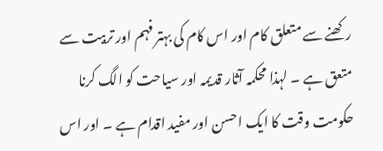رکھنے سے متعلق کام اور اس کام کی بہتر فہم اور تربیت سے متعق ہے ۔ لہذا محکمہ آثار قدیمہ اور سیاحت کو الگ کرنا حکومت وقت کا ایک احسن اور مفید اقدام ہے ۔ اور اس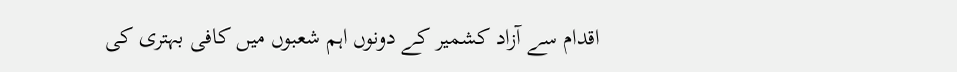اقدام سے آزاد کشمیر کے دونوں اہم شعبوں میں کافی بہتری کی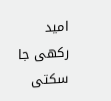امید رکھی جا سکتی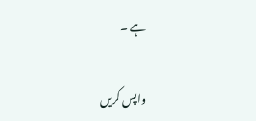ہے ۔

واپس کریں